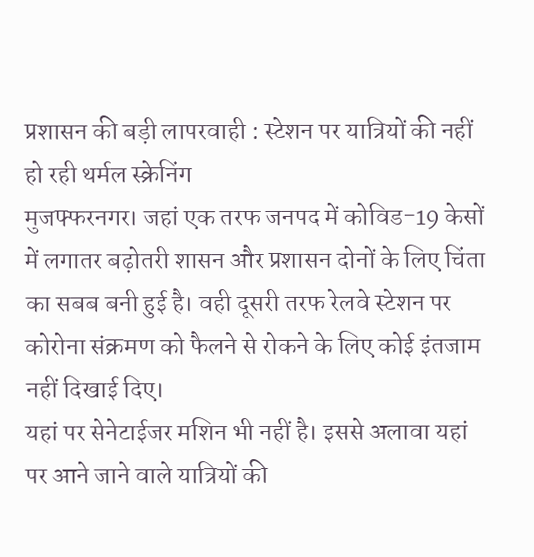प्रशासन की बड़ी लापरवाही : स्टेशन पर यात्रियों की नहीं हो रही थर्मल स्क्रेनिंग
मुजफ्फरनगर। जहां एक तरफ जनपद में कोविड-19 केसों में लगातर बढ़ोतरी शासन और प्रशासन दोनों के लिए चिंता का सबब बनी हुई है। वही दूसरी तरफ रेलवे स्टेशन पर कोरोना संक्रमण को फैलने से रोकने के लिए कोई इंतजाम नहीं दिखाई दिए।
यहां पर सेनेटाईजर मशिन भी नहीं है। इससे अलावा यहां पर आने जाने वाले यात्रियों की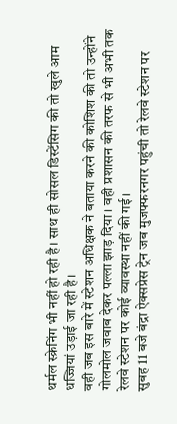थर्मल स्क्रेनिंग भी नहीं हो रही है। साथ ही सोसल डिस्टेंसिग की तो खुले आम धज्जियां उड़ाई जा रही है।
वही जब इस बारे में स्टेशन अधिक्षक ने बताया करने की कोशिश की तो उन्होंने गोलमोल जवाब देकर पल्ला झाड़ दिया। वही प्रशासन की तरफ से भी अभी तक रेलवे स्टेशन पर कोई व्यावस्था नहीं की गई।
सुबह 11 बजे बंद्रा ऐक्सप्रेस ट्रेन जब मुजफ्फरनगर पहुंची तो रेलवे स्टेशन पर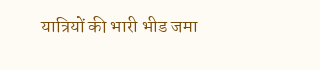यात्रियों की भारी भीड जमा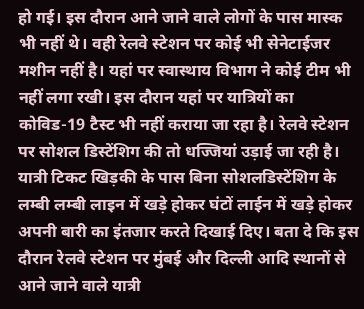हो गई। इस दौरान आने जाने वाले लोगों के पास मास्क भी नहीं थे। वही रेलवे स्टेशन पर कोई भी सेनेटाईजर मशीन नहीं है। यहां पर स्वास्थाय विभाग ने कोई टीम भी नहीं लगा रखी। इस दौरान यहां पर यात्रियों का कोविड-19 टैस्ट भी नहीं कराया जा रहा है। रेलवे स्टेशन पर सोशल डिस्टेंशिग की तो धज्जियां उड़ाई जा रही है।
यात्री टिकट खिड़की के पास बिना सोशलडिस्टेंशिग के लम्बी लम्बी लाइन में खड़े होकर घंटों लाईन में खड़े होकर अपनी बारी का इंतजार करते दिखाई दिए। बता दे कि इस दौरान रेलवे स्टेशन पर मुंबई और दिल्ली आदि स्थानों से आने जाने वाले यात्री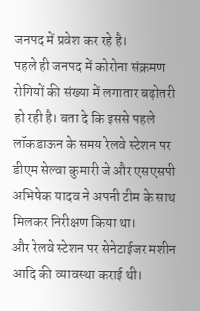जनपद में प्रवेश कर रहे है।
पहले ही जनपद में कोरोना संक्रमण रोगियों की संख्या में लगातार बढ़ोतरी हो रही है। बता दे कि इससे पहले लॉकडाऊन के समय रेलवे स्टेशन पर डीएम सेल्वा कुमारी जे और एसएसपी अभिषेक यादव ने अपनी टीम के साथ मिलकर निरीक्षण किया था।
और रेलवे स्टेशन पर सेनेटाईजर मशीन आदि की व्यावस्था कराई थी।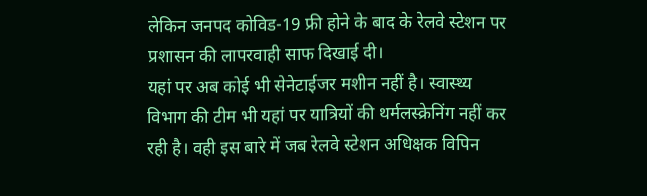लेकिन जनपद कोविड-19 फ्री होने के बाद के रेलवे स्टेशन पर प्रशासन की लापरवाही साफ दिखाई दी।
यहां पर अब कोई भी सेनेटाईजर मशीन नहीं है। स्वास्थ्य विभाग की टीम भी यहां पर यात्रियों की थर्मलस्क्रेनिंग नहीं कर रही है। वही इस बारे में जब रेलवे स्टेशन अधिक्षक विपिन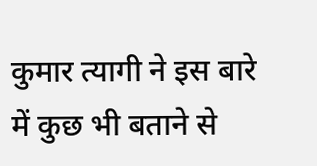कुमार त्यागी ने इस बारे में कुछ भी बताने से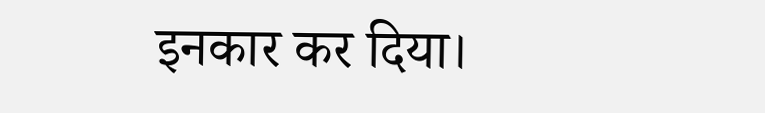इनकार कर दिया।